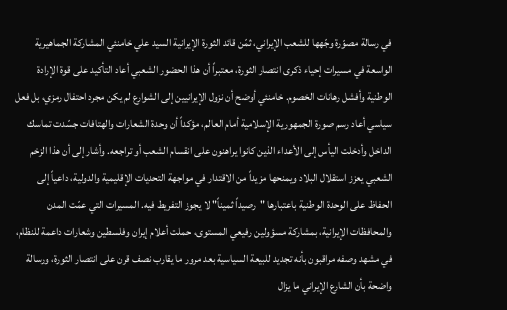في رسالة مصوّرة وجّهها للشعب الإيراني، ثمّن قائد الثورة الإيرانية السيد علي خامنئي المشاركة الجماهيرية الواسعة في مسيرات إحياء ذكرى انتصار الثورة، معتبراً أن هذا الحضور الشعبي أعاد التأكيد على قوة الإرادة الوطنية وأفشل رهانات الخصوم. خامنئي أوضح أن نزول الإيرانيين إلى الشوارع لم يكن مجرد احتفال رمزي، بل فعل سياسي أعاد رسم صورة الجمهورية الإسلامية أمام العالم، مؤكداً أن وحدة الشعارات والهتافات جسّدت تماسك الداخل وأدخلت اليأس إلى الأعداء الذين كانوا يراهنون على انقسام الشعب أو تراجعه. وأشار إلى أن هذا الزخم الشعبي يعزز استقلال البلاد ويمنحها مزيداً من الاقتدار في مواجهة التحديات الإقليمية والدولية، داعياً إلى الحفاظ على الوحدة الوطنية باعتبارها "رصيداً ثميناً" لا يجوز التفريط فيه. المسيرات التي عمّت المدن والمحافظات الإيرانية، بمشاركة مسؤولين رفيعي المستوى، حملت أعلام إيران وفلسطين وشعارات داعمة للنظام، في مشهد وصفه مراقبون بأنه تجديد للبيعة السياسية بعد مرور ما يقارب نصف قرن على انتصار الثورة، ورسالة واضحة بأن الشارع الإيراني ما يزال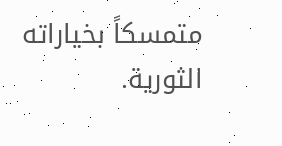متمسكاً بخياراته الثورية.